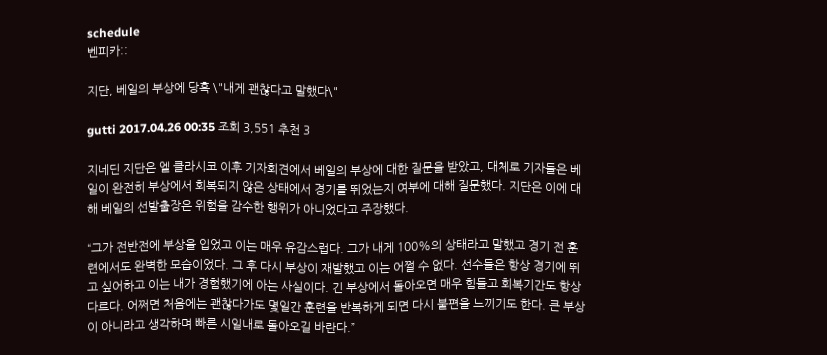schedule
벤피카::

지단, 베일의 부상에 당혹 \"내게 괜찮다고 말했다\"

gutti 2017.04.26 00:35 조회 3,551 추천 3

지네딘 지단은 엘 클라시코 이후 기자회견에서 베일의 부상에 대한 질문을 받았고, 대체로 기자들은 베일이 완전히 부상에서 회복되지 않은 상태에서 경기를 뛰었는지 여부에 대해 질문했다. 지단은 이에 대해 베일의 선발출장은 위험을 감수한 행위가 아니었다고 주장했다.

“그가 전반전에 부상을 입었고 이는 매우 유감스럽다. 그가 내게 100%의 상태라고 말했고 경기 전 훈련에서도 완벽한 모습이었다. 그 후 다시 부상이 재발했고 이는 어쩔 수 없다. 선수들은 항상 경기에 뛰고 싶어하고 이는 내가 경험했기에 아는 사실이다. 긴 부상에서 돌아오면 매우 힘들고 회복기간도 항상 다르다. 어쩌면 처음에는 괜찮다가도 몇일간 훈련을 반복하게 되면 다시 불편을 느끼기도 한다. 큰 부상이 아니라고 생각하며 빠른 시일내로 돌아오길 바란다.”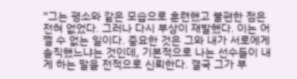“그는 평소와 같은 모습으로 훈련했고 불편한 점은 전혀 없었다. 그러나 다시 부상이 재발했다. 이는 어쩔 수 없는 일이다. 중요한 것은 그와 내가 서로에게 솔직했느냐는 것인데, 기본적으로 나는 선수들이 내게 하는 말을 전적으로 신뢰한다. 결국 그가 부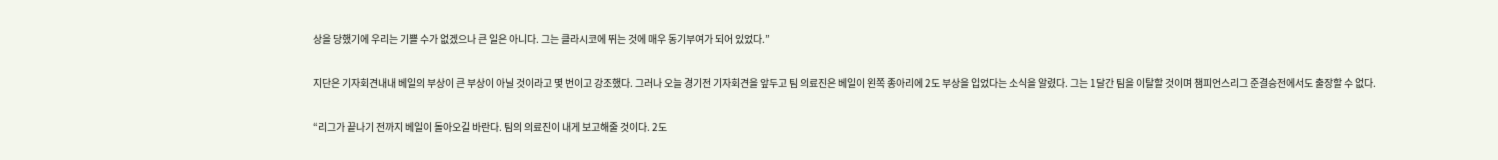상을 당했기에 우리는 기쁠 수가 없겠으나 큰 일은 아니다. 그는 클라시코에 뛰는 것에 매우 동기부여가 되어 있었다.”

지단은 기자회견내내 베일의 부상이 큰 부상이 아닐 것이라고 몇 번이고 강조했다. 그러나 오늘 경기전 기자회견을 앞두고 팀 의료진은 베일이 왼쪽 종아리에 2도 부상을 입었다는 소식을 알렸다. 그는 1달간 팀을 이탈할 것이며 챔피언스리그 준결승전에서도 출장할 수 없다.

“리그가 끝나기 전까지 베일이 돌아오길 바란다. 팀의 의료진이 내게 보고해줄 것이다. 2도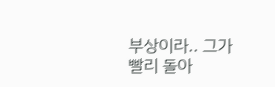부상이라.. 그가 빨리 돌아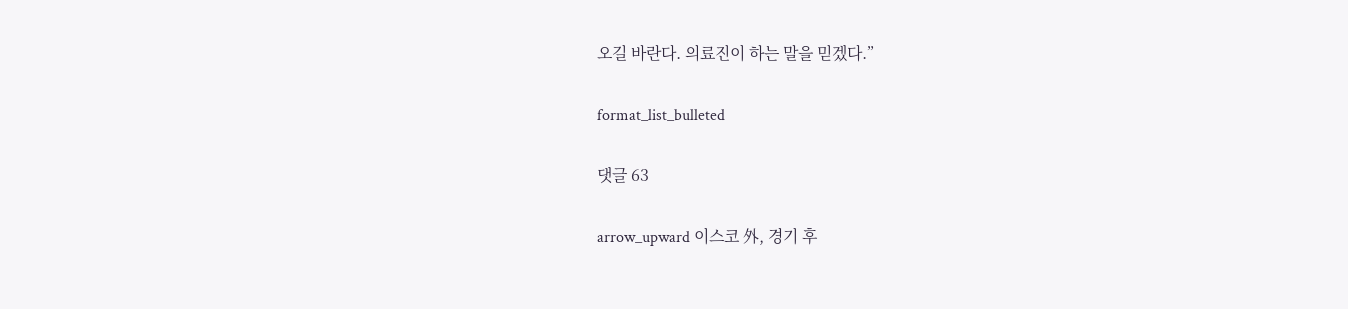오길 바란다. 의료진이 하는 말을 믿겠다.”

format_list_bulleted

댓글 63

arrow_upward 이스코 外, 경기 후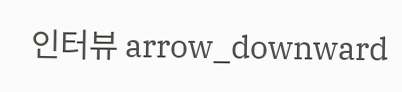인터뷰 arrow_downward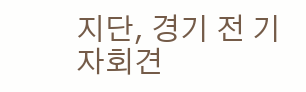지단, 경기 전 기자회견